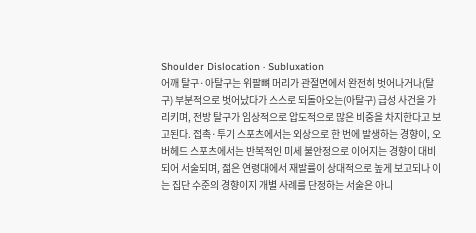Shoulder Dislocation · Subluxation
어깨 탈구·아탈구는 위팔뼈 머리가 관절면에서 완전히 벗어나거나(탈구) 부분적으로 벗어났다가 스스로 되돌아오는(아탈구) 급성 사건을 가리키며, 전방 탈구가 임상적으로 압도적으로 많은 비중을 차지한다고 보고된다. 접촉·투기 스포츠에서는 외상으로 한 번에 발생하는 경향이, 오버헤드 스포츠에서는 반복적인 미세 불안정으로 이어지는 경향이 대비되어 서술되며, 젊은 연령대에서 재발률이 상대적으로 높게 보고되나 이는 집단 수준의 경향이지 개별 사례를 단정하는 서술은 아니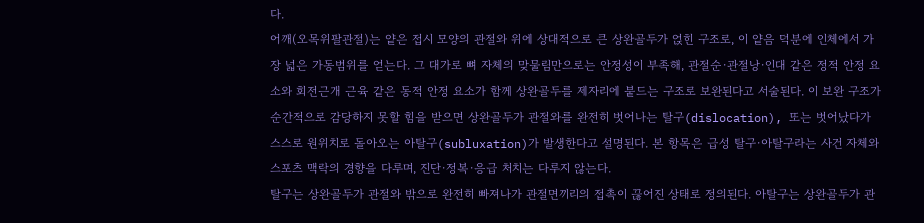다.
어깨(오목위팔관절)는 얕은 접시 모양의 관절와 위에 상대적으로 큰 상완골두가 얹힌 구조로, 이 얕음 덕분에 인체에서 가장 넓은 가동범위를 얻는다. 그 대가로 뼈 자체의 맞물림만으로는 안정성이 부족해, 관절순·관절낭·인대 같은 정적 안정 요소와 회전근개 근육 같은 동적 안정 요소가 함께 상완골두를 제자리에 붙드는 구조로 보완된다고 서술된다. 이 보완 구조가 순간적으로 감당하지 못할 힘을 받으면 상완골두가 관절와를 완전히 벗어나는 탈구(dislocation), 또는 벗어났다가 스스로 원위치로 돌아오는 아탈구(subluxation)가 발생한다고 설명된다. 본 항목은 급성 탈구·아탈구라는 사건 자체와 스포츠 맥락의 경향을 다루며, 진단·정복·응급 처치는 다루지 않는다.
탈구는 상완골두가 관절와 밖으로 완전히 빠져나가 관절면끼리의 접촉이 끊어진 상태로 정의된다. 아탈구는 상완골두가 관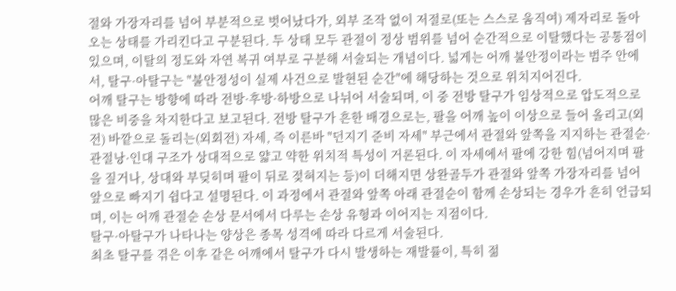절와 가장자리를 넘어 부분적으로 벗어났다가, 외부 조작 없이 저절로(또는 스스로 움직여) 제자리로 돌아오는 상태를 가리킨다고 구분된다. 두 상태 모두 관절이 정상 범위를 넘어 순간적으로 이탈했다는 공통점이 있으며, 이탈의 정도와 자연 복귀 여부로 구분해 서술되는 개념이다. 넓게는 어깨 불안정이라는 범주 안에서, 탈구·아탈구는 "불안정성이 실제 사건으로 발현된 순간"에 해당하는 것으로 위치지어진다.
어깨 탈구는 방향에 따라 전방·후방·하방으로 나뉘어 서술되며, 이 중 전방 탈구가 임상적으로 압도적으로 많은 비중을 차지한다고 보고된다. 전방 탈구가 흔한 배경으로는, 팔을 어깨 높이 이상으로 들어 올리고(외전) 바깥으로 돌리는(외회전) 자세, 즉 이른바 "던지기 준비 자세" 부근에서 관절와 앞쪽을 지지하는 관절순·관절낭·인대 구조가 상대적으로 얇고 약한 위치적 특성이 거론된다. 이 자세에서 팔에 강한 힘(넘어지며 팔을 짚거나, 상대와 부딪히며 팔이 뒤로 젖혀지는 등)이 더해지면 상완골두가 관절와 앞쪽 가장자리를 넘어 앞으로 빠지기 쉽다고 설명된다. 이 과정에서 관절와 앞쪽 아래 관절순이 함께 손상되는 경우가 흔히 언급되며, 이는 어깨 관절순 손상 문서에서 다루는 손상 유형과 이어지는 지점이다.
탈구·아탈구가 나타나는 양상은 종목 성격에 따라 다르게 서술된다.
최초 탈구를 겪은 이후 같은 어깨에서 탈구가 다시 발생하는 재발률이, 특히 젊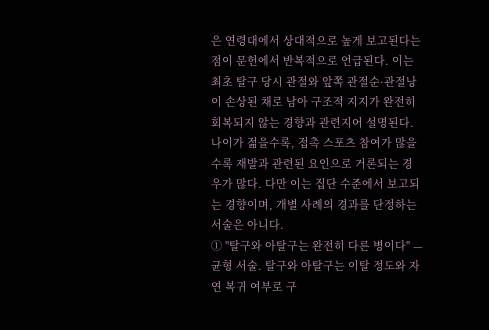은 연령대에서 상대적으로 높게 보고된다는 점이 문헌에서 반복적으로 언급된다. 이는 최초 탈구 당시 관절와 앞쪽 관절순·관절낭이 손상된 채로 남아 구조적 지지가 완전히 회복되지 않는 경향과 관련지어 설명된다. 나이가 젊을수록, 접촉 스포츠 참여가 많을수록 재발과 관련된 요인으로 거론되는 경우가 많다. 다만 이는 집단 수준에서 보고되는 경향이며, 개별 사례의 경과를 단정하는 서술은 아니다.
① "탈구와 아탈구는 완전히 다른 병이다" — 균형 서술. 탈구와 아탈구는 이탈 정도와 자연 복귀 여부로 구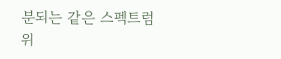분되는 같은 스펙트럼 위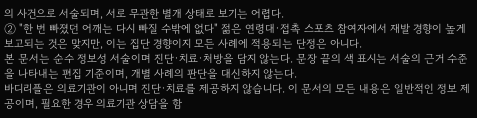의 사건으로 서술되며, 서로 무관한 별개 상태로 보기는 어렵다.
② "한 번 빠졌던 어깨는 다시 빠질 수밖에 없다" 젊은 연령대·접촉 스포츠 참여자에서 재발 경향이 높게 보고되는 것은 맞지만, 이는 집단 경향이지 모든 사례에 적용되는 단정은 아니다.
본 문서는 순수 정보성 서술이며 진단·치료·처방을 담지 않는다. 문장 끝의 색 표시는 서술의 근거 수준을 나타내는 편집 기준이며, 개별 사례의 판단을 대신하지 않는다.
바디리플은 의료기관이 아니며 진단·치료를 제공하지 않습니다. 이 문서의 모든 내용은 일반적인 정보 제공이며, 필요한 경우 의료기관 상담을 함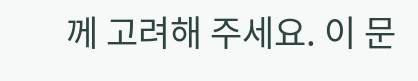께 고려해 주세요. 이 문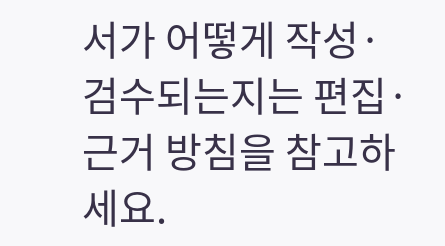서가 어떻게 작성·검수되는지는 편집·근거 방침을 참고하세요.